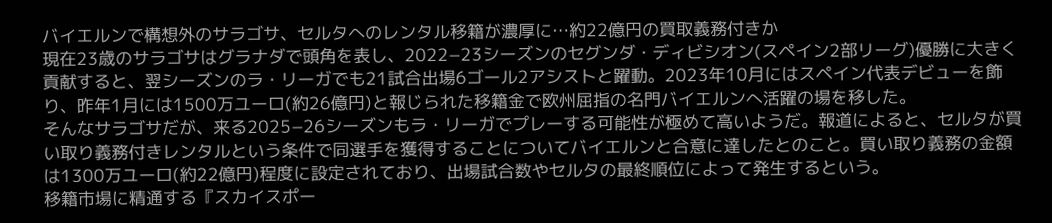バイエルンで構想外のサラゴサ、セルタへのレンタル移籍が濃厚に…約22億円の買取義務付きか
現在23歳のサラゴサはグラナダで頭角を表し、2022−23シーズンのセグンダ・ディビシオン(スペイン2部リーグ)優勝に大きく貢献すると、翌シーズンのラ・リーガでも21試合出場6ゴール2アシストと躍動。2023年10月にはスペイン代表デビューを飾り、昨年1月には1500万ユーロ(約26億円)と報じられた移籍金で欧州屈指の名門バイエルンへ活躍の場を移した。
そんなサラゴサだが、来る2025−26シーズンもラ・リーガでプレーする可能性が極めて高いようだ。報道によると、セルタが買い取り義務付きレンタルという条件で同選手を獲得することについてバイエルンと合意に達したとのこと。買い取り義務の金額は1300万ユーロ(約22億円)程度に設定されており、出場試合数やセルタの最終順位によって発生するという。
移籍市場に精通する『スカイスポー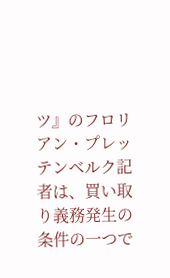ツ』のフロリアン・プレッテンベルク記者は、買い取り義務発生の条件の一つで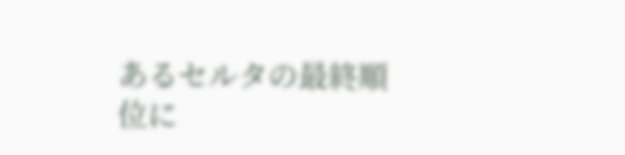あるセルタの最終順位に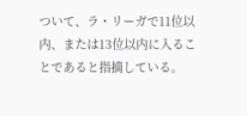ついて、ラ・リーガで11位以内、または13位以内に入ることであると指摘している。